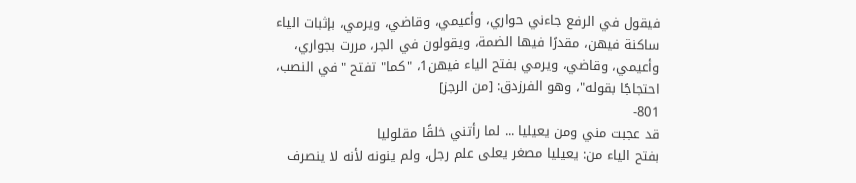فيقول في الرفع جاءني حواري، وأعيمي، وقاضي، ويرمي، بإثبات الياء ساكنة فيهن، مقدرًا فيها الضمة، ويقولون في الجر، مررت بجواري، وأعيمي، وقاضي، ويرمي بفتح الياء فيهن1، "كما" تفتح "في النصب، احتجاجًا بقوله"، وهو الفرزدق: [من الرجز]
801-
قد عجبت مني ومن يعيليا ... لما رأتني خلقًا مقلوليا
بفتح الياء من: يعيليا مصغر يعلى علم رجل، ولم ينونه لأنه لا ينصرف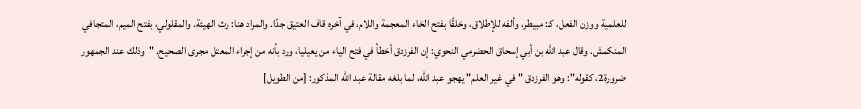للعلمية ووزن الفعل، كـ: مبيطر، وألفه للإطلاق، وخلقًا بفتح الخاء المعجمة واللام، في آخره قاف العتيق جدًا. والمراد هنا: رث الهيئة. والمقلولي، بفتح الميم، المتجافي المنكمش. وقال عبد الله بن أبي إسحاق الحضرمي النحوي: إن الفرزدق أخطأ في فتح الياء من يعيليا، ورد بأنه من إجراء المعتل مجرى الصحيح. "وذلك عند الجمهور ضرورة2، كقوله": وهو الفرزدق "في غير العلم" يهجو عبد الله، لما بلغه مقالة عبد الله المذكور: [من الطويل]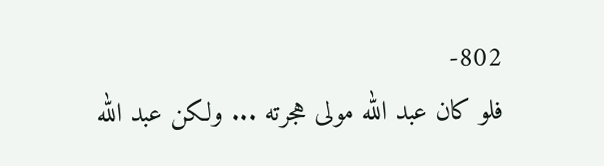802-
فلو كان عبد الله مولى هجرته ... ولكن عبد الله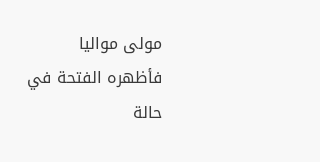مولى مواليا
فأظهره الفتحة في حالة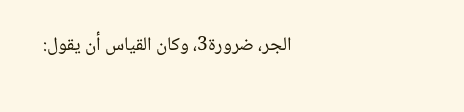الجر، ضرورة3، وكان القياس أن يقول: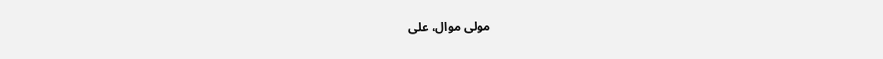مولى موال، على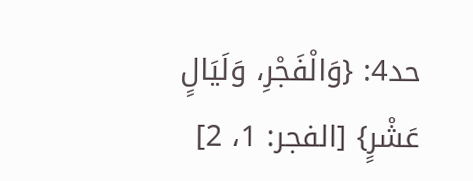حد4: {وَالْفَجْرِ، وَلَيَالٍ عَشْرٍ} [الفجر: 1، 2]